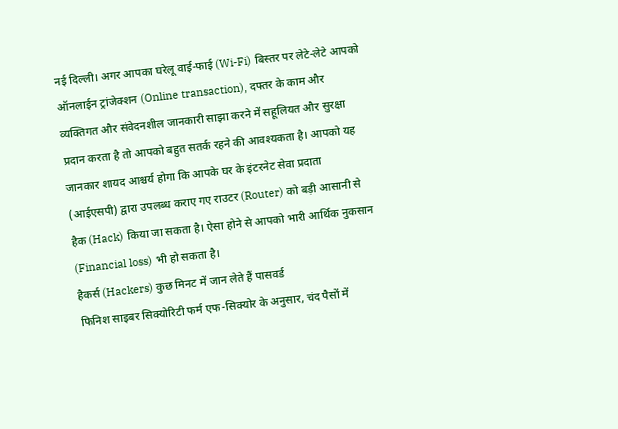नई दिल्ली। अगर आपका घरेलू वाई-फाई (Wi-Fi) बिस्तर पर लेटे-लेटे आपको ऑनलाईन ट्रांजेक्शन (Online transaction), दफ्तर के काम और व्यक्तिगत और संवेदनशील जानकारी साझा करने में सहूलियत और सुरक्षा प्रदान करता है तो आपको बहुत सतर्क रहने की आवश्यकता है। आपको यह जानकार शायद आश्चर्य होगा कि आपके घर के इंटरनेट सेवा प्रदाता (आईएसपी) द्वारा उपलब्ध कराए गए राउटर (Router) को बड़ी आसानी से हैक (Hack) किया जा सकता है। ऐसा होने से आपको भारी आर्थिक नुकसान (Financial loss) भी हो सकता है।
हैकर्स (Hackers) कुछ मिनट में जान लेते हैं पासवर्ड
फिनिश साइबर सिक्योरिटी फर्म एफ-सिक्योर के अनुसार, चंद पैसों में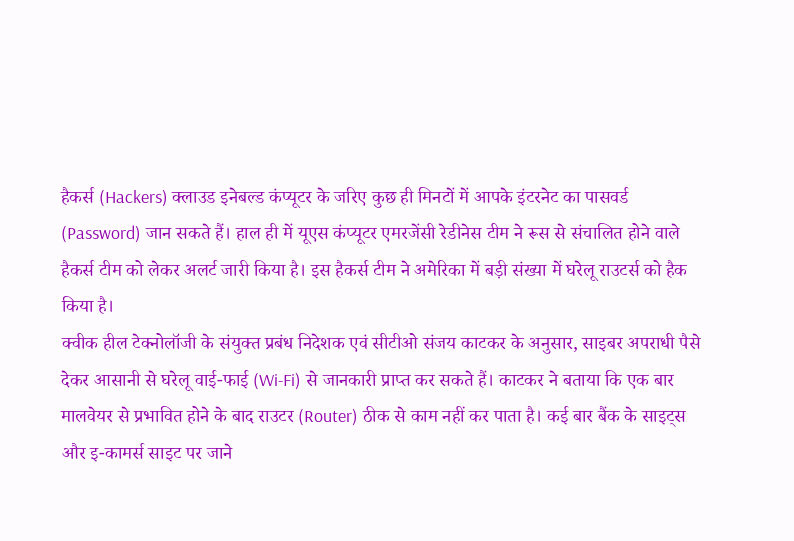हैकर्स (Hackers) क्लाउड इनेबल्ड कंप्यूटर के जरिए कुछ ही मिनटों में आपके इंटरनेट का पासवर्ड (Password) जान सकते हैं। हाल ही में यूएस कंप्यूटर एमरजेंसी रेडीनेस टीम ने रूस से संचालित होने वाले हैकर्स टीम को लेकर अलर्ट जारी किया है। इस हैकर्स टीम ने अमेरिका में बड़ी संख्या में घरेलू राउटर्स को हैक किया है।
क्वीक हील टेक्नोलॉजी के संयुक्त प्रबंध निदेशक एवं सीटीओ संजय काटकर के अनुसार, साइबर अपराधी पैसे देकर आसानी से घरेलू वाई-फाई (Wi-Fi) से जानकारी प्राप्त कर सकते हैं। काटकर ने बताया कि एक बार मालवेयर से प्रभावित होने के बाद राउटर (Router) ठीक से काम नहीं कर पाता है। कई बार बैंक के साइट्स और इ-कामर्स साइट पर जाने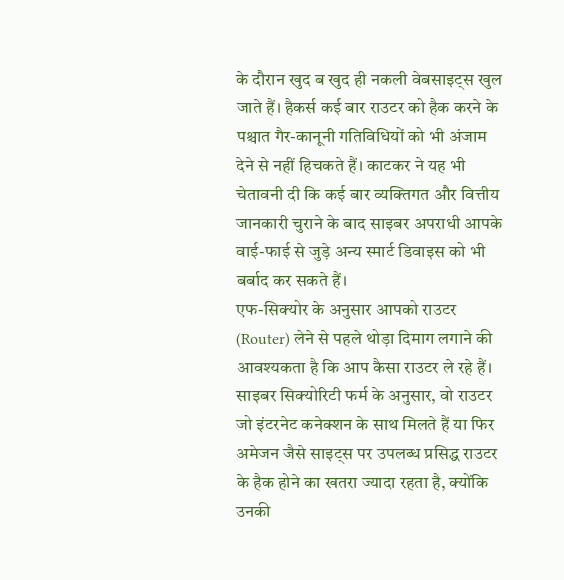के दौरान खुद ब खुद ही नकली वेबसाइट्स खुल जाते हैं। हैकर्स कई बार राउटर को हैक करने के पश्चात गैर-कानूनी गतिविधियों को भी अंजाम देने से नहीं हिचकते हैं। काटकर ने यह भी चेतावनी दी कि कई बार व्यक्तिगत और वित्तीय जानकारी चुराने के बाद साइबर अपराधी आपके वाई-फाई से जुड़े अन्य स्मार्ट डिवाइस को भी बर्बाद कर सकते हैं।
एफ-सिक्योर के अनुसार आपको राउटर (Router) लेने से पहले थोड़ा दिमाग लगाने की आवश्यकता है कि आप कैसा राउटर ले रहे हैं। साइबर सिक्योरिटी फर्म के अनुसार, वो राउटर जो इंटरनेट कनेक्शन के साथ मिलते हैं या फिर अमेजन जैसे साइट्स पर उपलब्ध प्रसिद्ध राउटर के हैक होने का खतरा ज्यादा रहता है, क्योंकि उनकी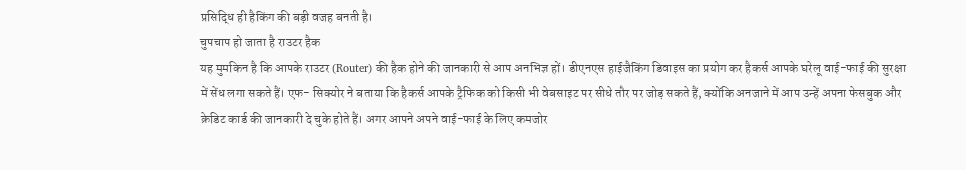प्रसिद्धि ही हैकिंग की बड़ी वजह बनती है।
चुपचाप हो जाता है राउटर हैक
यह मुमकिन है कि आपके राउटर (Router) की हैक होने की जानकारी से आप अनभिज्ञ हों। डीएनएस हाईजैकिंग डिवाइस का प्रयोग कर हैकर्स आपके घरेलू वाई-फाई की सुरक्षा में सेंध लगा सकते हैं। एफ- सिक्योर ने बताया कि हैकर्स आपके ट्रैफिक को किसी भी वेबसाइट पर सीधे तौर पर जोड़ सकते हैं, क्योंकि अनजाने में आप उन्हें अपना फेसबुक और क्रेडिट कार्ड की जानकारी दे चुके होते हैं। अगर आपने अपने वाई-फाई के लिए कमजोर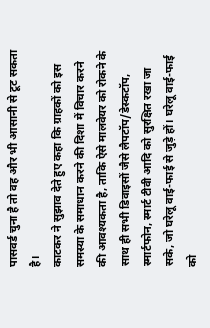पासवर्ड चुना है तो वह और भी आसानी से टूट सकता है।
काटकर ने सुझाव देते हुए कहा कि ग्राहकों को इस समस्या के समाधान करने की दिशा में विचार करने की आवश्यकता है, ताकि ऐसे मालवेयर को रोकने के साथ ही सभी डिवाइसों जैसे लैपटॉप/डेस्कटॉप, स्मार्टफोन, स्मार्ट टीवी आदि को सुरक्षित रखा जा सके, जो घरेलू वाई-फाई से जुड़े हों। घरेलू वाई-फाई को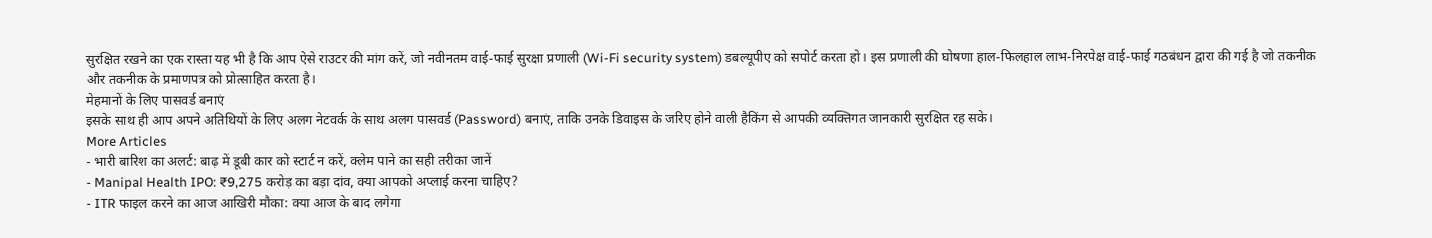सुरक्षित रखने का एक रास्ता यह भी है कि आप ऐसे राउटर की मांग करें, जो नवीनतम वाई-फाई सुरक्षा प्रणाली (Wi-Fi security system) डबल्यूपीए को सपोर्ट करता हो। इस प्रणाली की घोषणा हाल-फिलहाल लाभ-निरपेक्ष वाई-फाई गठबंधन द्वारा की गई है जो तकनीक और तकनीक के प्रमाणपत्र को प्रोत्साहित करता है।
मेहमानों के लिए पासवर्ड बनाएं
इसके साथ ही आप अपने अतिथियों के लिए अलग नेटवर्क के साथ अलग पासवर्ड (Password) बनाएं, ताकि उनके डिवाइस के जरिए होने वाली हैकिंग से आपकी व्यक्तिगत जानकारी सुरक्षित रह सके।
More Articles
- भारी बारिश का अलर्ट: बाढ़ में डूबी कार को स्टार्ट न करें, क्लेम पाने का सही तरीका जानें
- Manipal Health IPO: ₹9,275 करोड़ का बड़ा दांव, क्या आपको अप्लाई करना चाहिए?
- ITR फाइल करने का आज आखिरी मौका: क्या आज के बाद लगेगा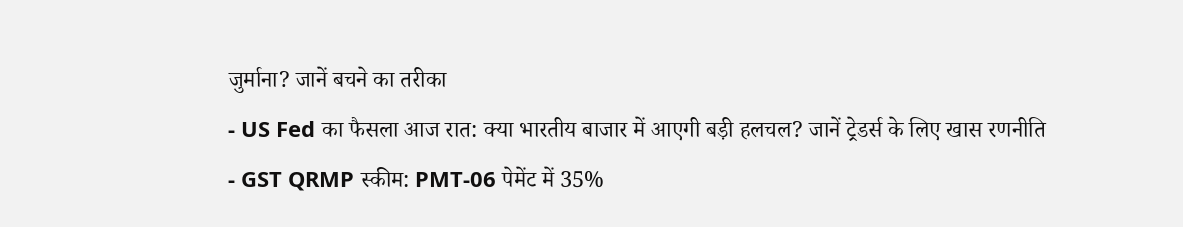जुर्माना? जानें बचने का तरीका
- US Fed का फैसला आज रात: क्या भारतीय बाजार में आएगी बड़ी हलचल? जानें ट्रेडर्स के लिए खास रणनीति
- GST QRMP स्कीम: PMT-06 पेमेंट में 35%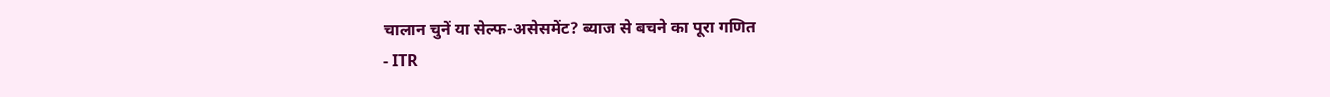चालान चुनें या सेल्फ-असेसमेंट? ब्याज से बचने का पूरा गणित
- ITR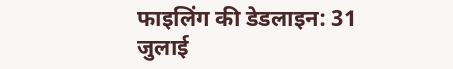फाइलिंग की डेडलाइन: 31 जुलाई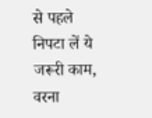से पहले निपटा लें ये जरूरी काम, वरना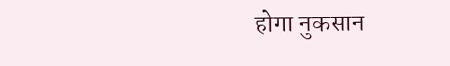होगा नुकसान